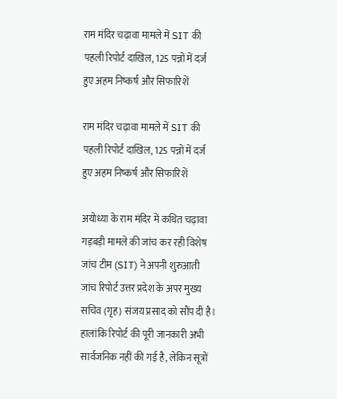राम मंदिर चढ़ावा मामले में SIT की पहली रिपोर्ट दाखिल, 125 पन्नों में दर्ज हुए अहम निष्कर्ष और सिफारिशें

राम मंदिर चढ़ावा मामले में SIT की पहली रिपोर्ट दाखिल, 125 पन्नों में दर्ज हुए अहम निष्कर्ष और सिफारिशें

अयोध्या के राम मंदिर में कथित चढ़ावा गड़बड़ी मामले की जांच कर रही विशेष जांच टीम (SIT) ने अपनी शुरुआती जांच रिपोर्ट उत्तर प्रदेश के अपर मुख्य सचिव (गृह) संजय प्रसाद को सौंप दी है। हालांकि रिपोर्ट की पूरी जानकारी अभी सार्वजनिक नहीं की गई है, लेकिन सूत्रों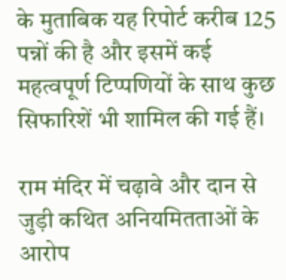के मुताबिक यह रिपोर्ट करीब 125 पन्नों की है और इसमें कई महत्वपूर्ण टिप्पणियों के साथ कुछ सिफारिशें भी शामिल की गई हैं।

राम मंदिर में चढ़ावे और दान से जुड़ी कथित अनियमितताओं के आरोप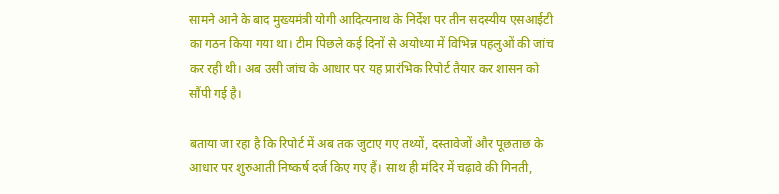सामने आने के बाद मुख्यमंत्री योगी आदित्यनाथ के निर्देश पर तीन सदस्यीय एसआईटी का गठन किया गया था। टीम पिछले कई दिनों से अयोध्या में विभिन्न पहलुओं की जांच कर रही थी। अब उसी जांच के आधार पर यह प्रारंभिक रिपोर्ट तैयार कर शासन को सौंपी गई है।

बताया जा रहा है कि रिपोर्ट में अब तक जुटाए गए तथ्यों, दस्तावेजों और पूछताछ के आधार पर शुरुआती निष्कर्ष दर्ज किए गए हैं। साथ ही मंदिर में चढ़ावे की गिनती,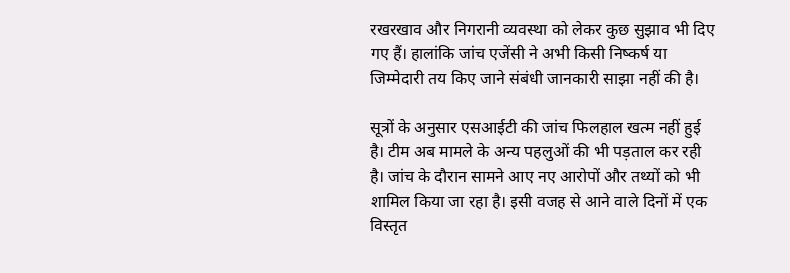रखरखाव और निगरानी व्यवस्था को लेकर कुछ सुझाव भी दिए गए हैं। हालांकि जांच एजेंसी ने अभी किसी निष्कर्ष या जिम्मेदारी तय किए जाने संबंधी जानकारी साझा नहीं की है।

सूत्रों के अनुसार एसआईटी की जांच फिलहाल खत्म नहीं हुई है। टीम अब मामले के अन्य पहलुओं की भी पड़ताल कर रही है। जांच के दौरान सामने आए नए आरोपों और तथ्यों को भी शामिल किया जा रहा है। इसी वजह से आने वाले दिनों में एक विस्तृत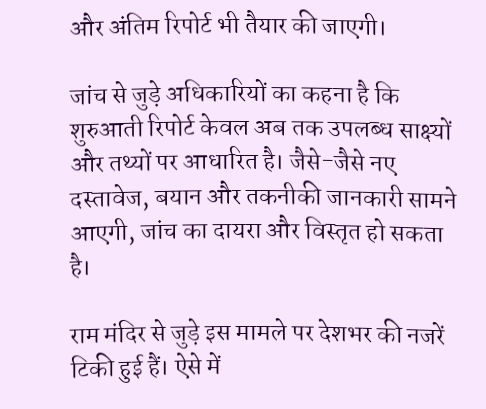और अंतिम रिपोर्ट भी तैयार की जाएगी।

जांच से जुड़े अधिकारियों का कहना है कि शुरुआती रिपोर्ट केवल अब तक उपलब्ध साक्ष्यों और तथ्यों पर आधारित है। जैसे-जैसे नए दस्तावेज, बयान और तकनीकी जानकारी सामने आएगी, जांच का दायरा और विस्तृत हो सकता है।

राम मंदिर से जुड़े इस मामले पर देशभर की नजरें टिकी हुई हैं। ऐसे में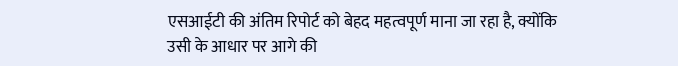एसआईटी की अंतिम रिपोर्ट को बेहद महत्वपूर्ण माना जा रहा है, क्योंकि उसी के आधार पर आगे की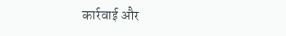कार्रवाई और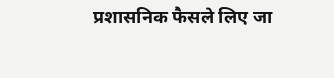प्रशासनिक फैसले लिए जा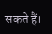सकते हैं।